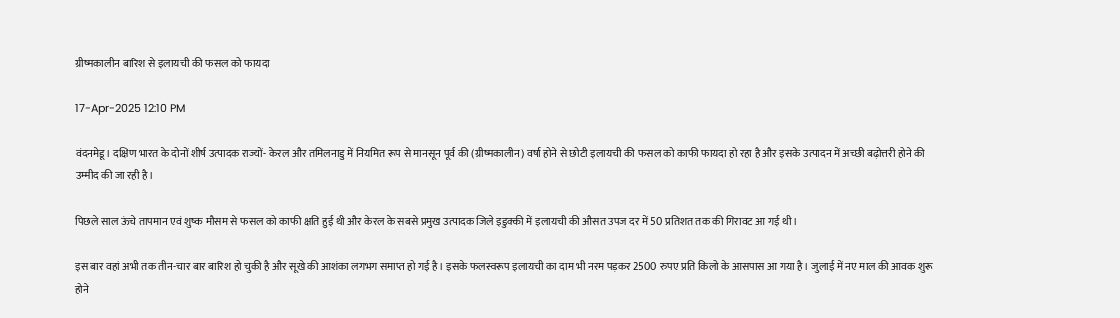ग्रीष्मकालीन बारिश से इलायची की फसल को फायदा

17-Apr-2025 12:10 PM

वंदनमेडू। दक्षिण भारत के दोनों शीर्ष उत्पादक राज्यों- केरल और तमिलनाडु में नियमित रूप से मानसून पूर्व की (ग्रीष्मकालीन) वर्षा होने से छोटी इलायची की फसल को काफी फायदा हो रहा है और इसके उत्पादन में अच्छी बढ़ोत्तरी होने की उम्मीद की जा रही है।

पिछले साल ऊंचे तापमान एवं शुष्क मौसम से फसल को काफी क्षति हुई थी और केरल के सबसे प्रमुख उत्पादक जिले इडुक्की में इलायची की औसत उपज दर में 50 प्रतिशत तक की गिरावट आ गई थी।

इस बार वहां अभी तक तीन-चार बार बारिश हो चुकी है और सूखे की आशंका लगभग समाप्त हो गई है। इसके फलस्वरूप इलायची का दाम भी नरम पड़कर 2500 रुपए प्रति किलो के आसपास आ गया है। जुलाई में नए माल की आवक शुरू होने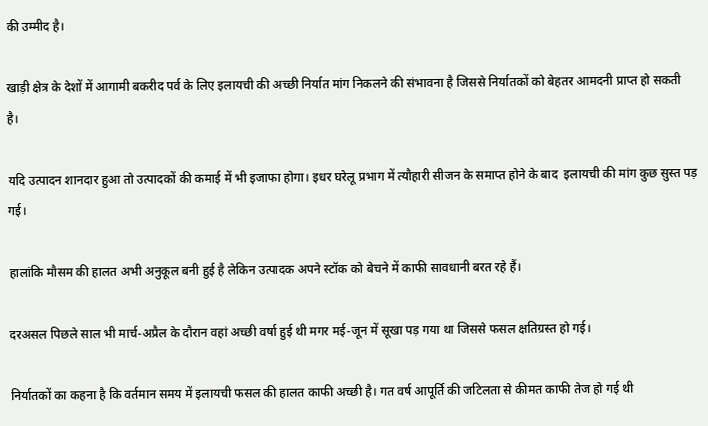की उम्मीद है।

खाड़ी क्षेत्र के देशों में आगामी बकरीद पर्व के लिए इलायची की अच्छी निर्यात मांग निकलने की संभावना है जिससे निर्यातकों को बेहतर आमदनी प्राप्त हो सकती है।

यदि उत्पादन शानदार हुआ तो उत्पादकों की कमाई में भी इजाफा होगा। इधर घरेलू प्रभाग में त्यौहारी सीजन के समाप्त होने के बाद  इलायची की मांग कुछ सुस्त पड़ गई।

हालांकि मौसम की हालत अभी अनुकूल बनी हुई है लेकिन उत्पादक अपने स्टॉक को बेचने में काफी सावधानी बरत रहे हैं।

दरअसल पिछले साल भी मार्च-अप्रैल के दौरान वहां अच्छी वर्षा हुई थी मगर मई-जून में सूखा पड़ गया था जिससे फसल क्षतिग्रस्त हो गई।

निर्यातकों का कहना है कि वर्तमान समय में इलायची फसल की हालत काफी अच्छी है। गत वर्ष आपूर्ति की जटिलता से कीमत काफी तेज हो गई थी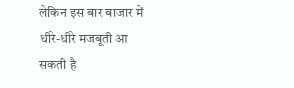लेकिन इस बार बाजार में धीरे-धीरे मजबूती आ सकती है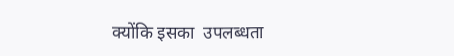क्योंकि इसका  उपलब्धता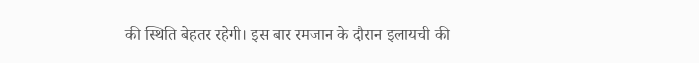की स्थिति बेहतर रहेगी। इस बार रमजान के दौरान इलायची की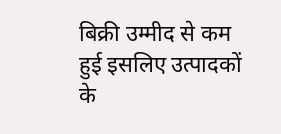बिक्री उम्मीद से कम हुई इसलिए उत्पादकों के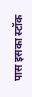पास इसका स्टॉक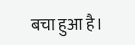बचा हुआ है।